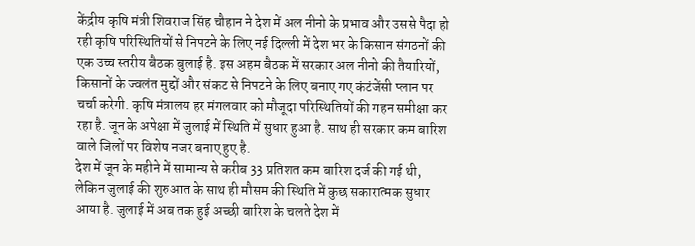केंद्रीय कृषि मंत्री शिवराज सिंह चौहान ने देश में अल नीनो के प्रभाव और उससे पैदा हो रही कृषि परिस्थितियों से निपटने के लिए नई दिल्ली में देश भर के किसान संगठनों की एक उच्च स्तरीय बैठक बुलाई है. इस अहम बैठक में सरकार अल नीनो की तैयारियों, किसानों के ज्वलंत मुद्दों और संकट से निपटने के लिए बनाए गए कंटंजेंसी प्लान पर चर्चा करेगी. कृषि मंत्रालय हर मंगलवार को मौजूदा परिस्थितियों की गहन समीक्षा कर रहा है. जून के अपेक्षा में जुलाई में स्थिति में सुधार हुआ है. साथ ही सरकार कम बारिश वाले जिलों पर विशेष नजर बनाए हुए है.
देश में जून के महीने में सामान्य से करीब 33 प्रतिशत कम बारिश दर्ज की गई थी, लेकिन जुलाई की शुरुआत के साथ ही मौसम की स्थिति में कुछ सकारात्मक सुधार आया है. जुलाई में अब तक हुई अच्छी बारिश के चलते देश में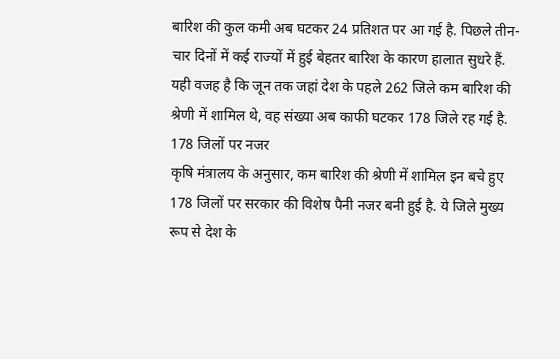बारिश की कुल कमी अब घटकर 24 प्रतिशत पर आ गई है. पिछले तीन-चार दिनों में कई राज्यों में हुई बेहतर बारिश के कारण हालात सुधरे हैं. यही वजह है कि जून तक जहां देश के पहले 262 जिले कम बारिश की श्रेणी में शामिल थे, वह संख्या अब काफी घटकर 178 जिले रह गई है.
178 जिलों पर नजर
कृषि मंत्रालय के अनुसार, कम बारिश की श्रेणी में शामिल इन बचे हुए 178 जिलों पर सरकार की विशेष पैनी नजर बनी हुई है. ये जिले मुख्य रूप से देश के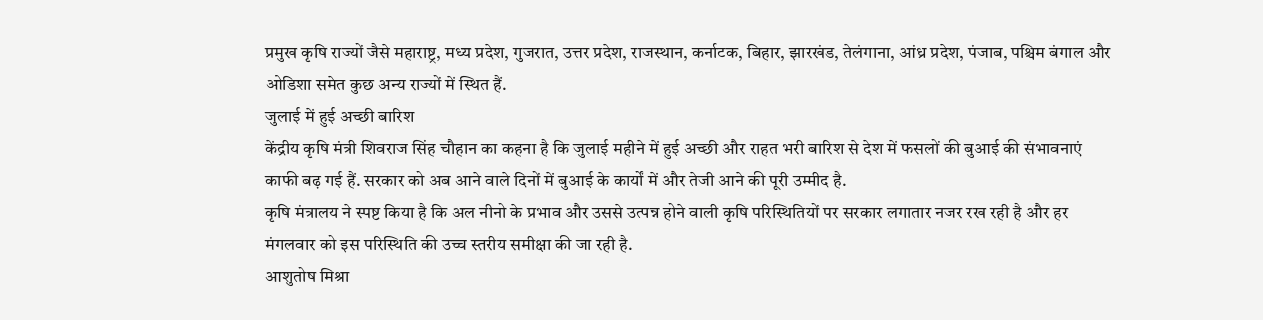प्रमुख कृषि राज्यों जैसे महाराष्ट्र, मध्य प्रदेश, गुजरात, उत्तर प्रदेश, राजस्थान, कर्नाटक, बिहार, झारखंड, तेलंगाना, आंध्र प्रदेश, पंजाब, पश्चिम बंगाल और ओडिशा समेत कुछ अन्य राज्यों में स्थित हैं.
जुलाई में हुई अच्छी बारिश
केंद्रीय कृषि मंत्री शिवराज सिंह चौहान का कहना है कि जुलाई महीने में हुई अच्छी और राहत भरी बारिश से देश में फसलों की बुआई की संभावनाएं काफी बढ़ गई हैं. सरकार को अब आने वाले दिनों में बुआई के कार्यों में और तेजी आने की पूरी उम्मीद है.
कृषि मंत्रालय ने स्पष्ट किया है कि अल नीनो के प्रभाव और उससे उत्पन्न होने वाली कृषि परिस्थितियों पर सरकार लगातार नजर रख रही है और हर मंगलवार को इस परिस्थिति की उच्च स्तरीय समीक्षा की जा रही है.
आशुतोष मिश्रा